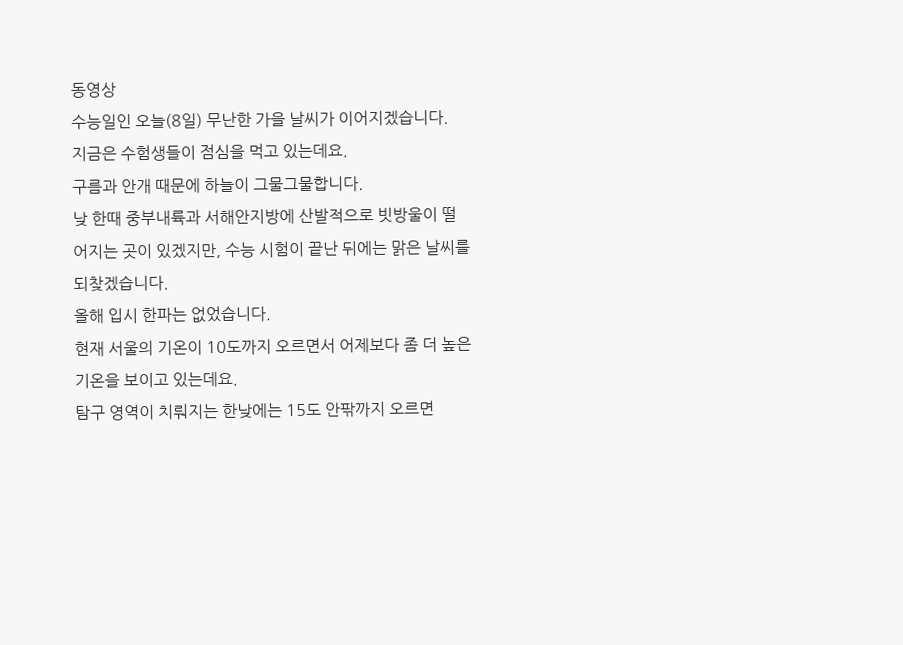동영상
수능일인 오늘(8일) 무난한 가을 날씨가 이어지겠습니다.
지금은 수험생들이 점심을 먹고 있는데요.
구름과 안개 때문에 하늘이 그물그물합니다.
낮 한때 중부내륙과 서해안지방에 산발적으로 빗방울이 떨어지는 곳이 있겠지만, 수능 시험이 끝난 뒤에는 맑은 날씨를 되찾겠습니다.
올해 입시 한파는 없었습니다.
현재 서울의 기온이 10도까지 오르면서 어제보다 좀 더 높은 기온을 보이고 있는데요.
탐구 영역이 치뤄지는 한낮에는 15도 안팎까지 오르면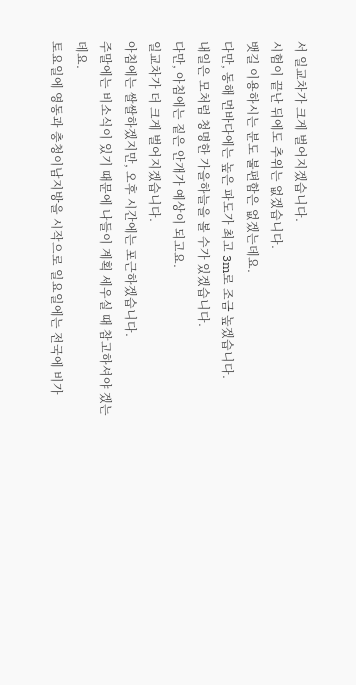서 일교차가 크게 벌어지겠습니다.
시험이 끝난 뒤에도 추위는 없겠습니다.
뱃길 이용하시는 분도 불편함은 없겠는데요.
다만, 동해 먼바다에는 높은 파도가 최고 3m로 조금 높겠습니다.
내일은 모처럼 청명한 가을하늘을 볼 수가 있겠습니다.
다만, 아침에는 짙은 안개가 예상이 되고요.
일교차가 더 크게 벌어지겠습니다.
아침에는 쌀쌀하겠지만, 오후 시간에는 포근하겠습니다.
주말에는 비소식이 있기 때문에 나들이 계획 세우실 때 참고하셔야 겠는데요.
토요일에 영동과 충청이남지방을 시작으로 일요일에는 전국에 비가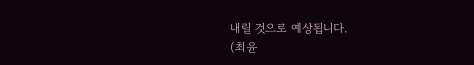내릴 것으로 예상됩니다.
(최윤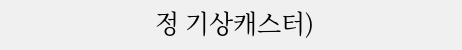정 기상캐스터)